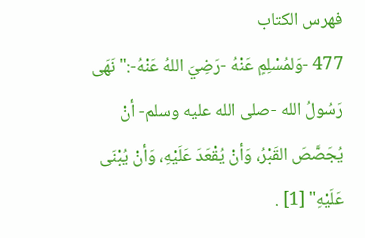فهرس الكتاب
477 -وَلمُسْلِمٍ عَنْهُ -رَضِيَ اللهُ عَنْهُ-:"نَهَى رَسُولُ الله -صلى الله عليه وسلم- أنْ يُجَصَّصَ القَبْرُ، وَأنْ يُقْعَدَ عَلَيْهِ، وَأنْ يُبْنَى عَلَيْهِ" [1] .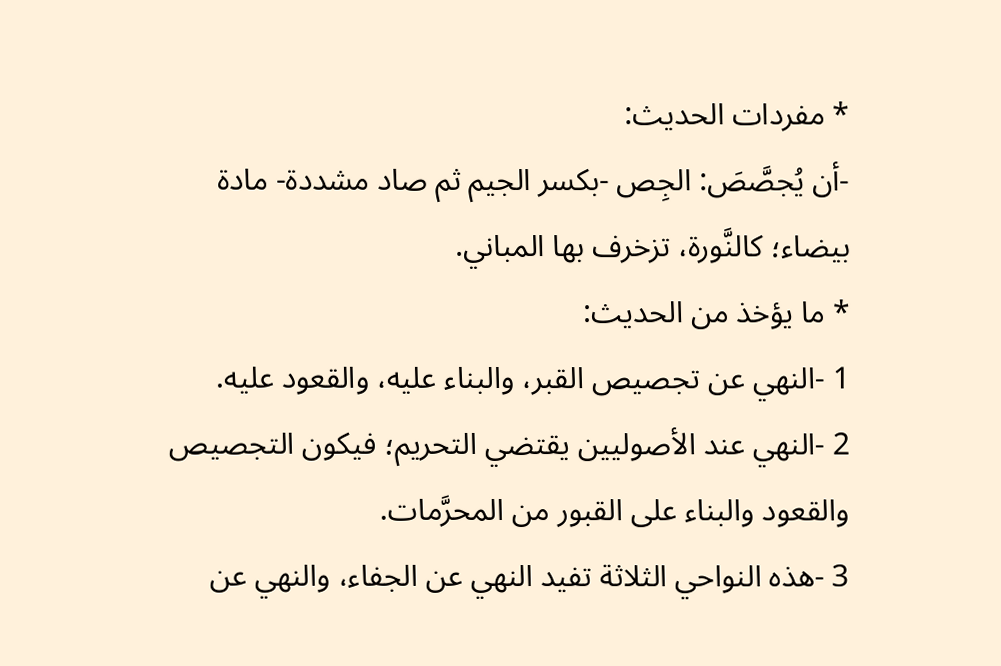* مفردات الحديث:
-أن يُجصَّصَ: الجِص -بكسر الجيم ثم صاد مشددة- مادة بيضاء؛ كالنَّورة، تزخرف بها المباني.
* ما يؤخذ من الحديث:
1 -النهي عن تجصيص القبر، والبناء عليه، والقعود عليه.
2 -النهي عند الأصوليين يقتضي التحريم؛ فيكون التجصيص والقعود والبناء على القبور من المحرَّمات.
3 -هذه النواحي الثلاثة تفيد النهي عن الجفاء، والنهي عن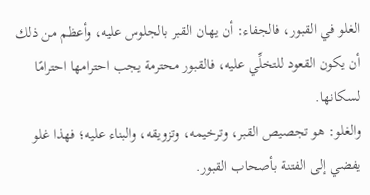الغلو في القبور، فالجفاء: أن يهان القبر بالجلوس عليه، وأعظم من ذلك أن يكون القعود للتخلِّي عليه، فالقبور محترمة يجب احترامها احترامًا لسكانها.
والغلو: هو تجصيص القبر، وترخيمه، وتزويقه، والبناء عليه؛ فهذا غلو يفضي إلى الفتنة بأصحاب القبور.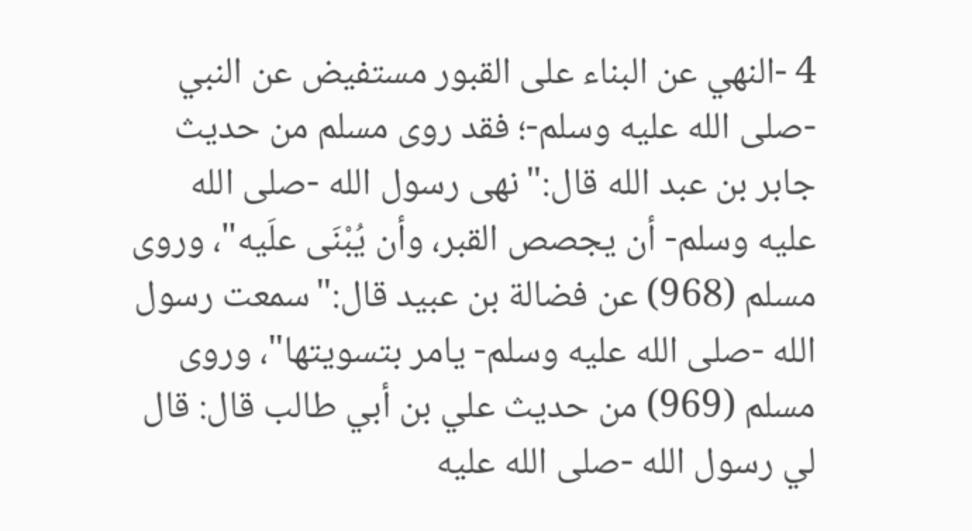4 -النهي عن البناء على القبور مستفيض عن النبي -صلى الله عليه وسلم-؛ فقد روى مسلم من حديث جابر بن عبد الله قال:"نهى رسول الله -صلى الله عليه وسلم- أن يجصص القبر، وأن يُبْنَى علَيه"، وروى مسلم (968) عن فضالة بن عبيد قال:"سمعت رسول الله -صلى الله عليه وسلم- يامر بتسويتها"، وروى مسلم (969) من حديث علي بن أبي طالب قال: قال لي رسول الله -صلى الله عليه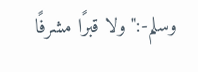وسلم-:"ولا قبرًا مشرفًا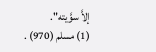إلاَّ سوَّيته".
(1) مسلم (970) .